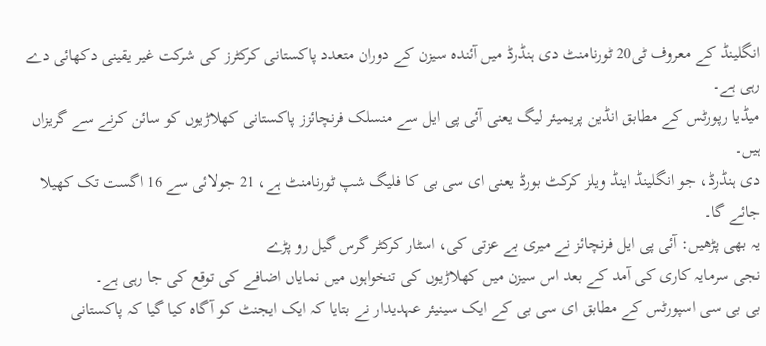انگلینڈ کے معروف ٹی20 ٹورنامنٹ دی ہنڈرڈ میں آئندہ سیزن کے دوران متعدد پاکستانی کرکٹرز کی شرکت غیر یقینی دکھائی دے رہی ہے۔
میڈیا رپورٹس کے مطابق انڈین پریمیئر لیگ یعنی آئی پی ایل سے منسلک فرنچائزز پاکستانی کھلاڑیوں کو سائن کرنے سے گریزاں ہیں۔
دی ہنڈرڈ، جو انگلینڈ اینڈ ویلز کرکٹ بورڈ یعنی ای سی بی کا فلیگ شپ ٹورنامنٹ ہے، 21 جولائی سے 16 اگست تک کھیلا جائے گا۔
یہ بھی پڑھیں: آئی پی ایل فرنچائز نے میری بے عزتی کی، اسٹار کرکٹر گرس گیل رو پڑے
نجی سرمایہ کاری کی آمد کے بعد اس سیزن میں کھلاڑیوں کی تنخواہوں میں نمایاں اضافے کی توقع کی جا رہی ہے۔
بی بی سی اسپورٹس کے مطابق ای سی بی کے ایک سینیئر عہدیدار نے بتایا کہ ایک ایجنٹ کو آگاہ کیا گیا کہ پاکستانی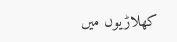کھلاڑیوں میں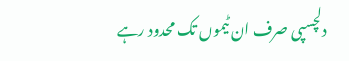دلچسپی صرف ان ٹیموں تک محدود رہے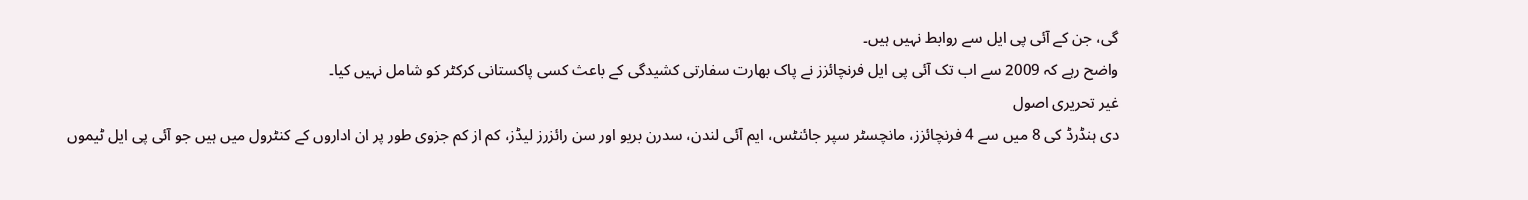گی، جن کے آئی پی ایل سے روابط نہیں ہیں۔
واضح رہے کہ 2009 سے اب تک آئی پی ایل فرنچائزز نے پاک بھارت سفارتی کشیدگی کے باعث کسی پاکستانی کرکٹر کو شامل نہیں کیا۔
غیر تحریری اصول
دی ہنڈرڈ کی 8 میں سے 4 فرنچائزز، مانچسٹر سپر جائنٹس، ایم آئی لندن، سدرن بریو اور سن رائزرز لیڈز، کم از کم جزوی طور پر ان اداروں کے کنٹرول میں ہیں جو آئی پی ایل ٹیموں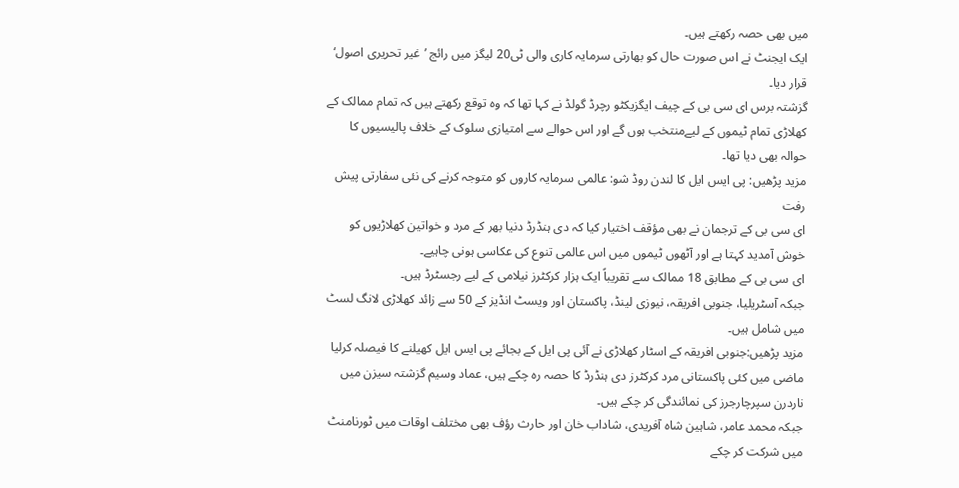میں بھی حصہ رکھتے ہیں۔
ایک ایجنٹ نے اس صورت حال کو بھارتی سرمایہ کاری والی ٹی20 لیگز میں رائج ’غیر تحریری اصول‘ قرار دیا۔
گزشتہ برس ای سی بی کے چیف ایگزیکٹو رچرڈ گولڈ نے کہا تھا کہ وہ توقع رکھتے ہیں کہ تمام ممالک کے کھلاڑی تمام ٹیموں کے لیےمنتخب ہوں گے اور اس حوالے سے امتیازی سلوک کے خلاف پالیسیوں کا حوالہ بھی دیا تھا۔
مزید پڑھیں: پی ایس ایل کا لندن روڈ شو: عالمی سرمایہ کاروں کو متوجہ کرنے کی نئی سفارتی پیش رفت
ای سی بی کے ترجمان نے بھی مؤقف اختیار کیا کہ دی ہنڈرڈ دنیا بھر کے مرد و خواتین کھلاڑیوں کو خوش آمدید کہتا ہے اور آٹھوں ٹیموں میں اس عالمی تنوع کی عکاسی ہونی چاہیے۔
ای سی بی کے مطابق 18 ممالک سے تقریباً ایک ہزار کرکٹرز نیلامی کے لیے رجسٹرڈ ہیں۔
جبکہ آسٹریلیا، جنوبی افریقہ، نیوزی لینڈ، پاکستان اور ویسٹ انڈیز کے 50 سے زائد کھلاڑی لانگ لسٹ میں شامل ہیں۔
مزید پڑھیں:جنوبی افریقہ کے اسٹار کھلاڑی نے آئی پی ایل کے بجائے پی ایس ایل کھیلنے کا فیصلہ کرلیا
ماضی میں کئی پاکستانی مرد کرکٹرز دی ہنڈرڈ کا حصہ رہ چکے ہیں، عماد وسیم گزشتہ سیزن میں ناردرن سپرچارجرز کی نمائندگی کر چکے ہیں۔
جبکہ محمد عامر، شاہین شاہ آفریدی، شاداب خان اور حارث رؤف بھی مختلف اوقات میں ٹورنامنٹ میں شرکت کر چکے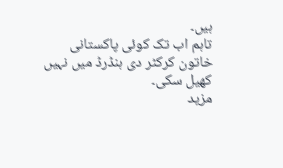ہیں۔
تاہم اب تک کوئی پاکستانی خاتون کرکٹر دی ہنڈرڈ میں نہیں کھیل سکی۔
مزید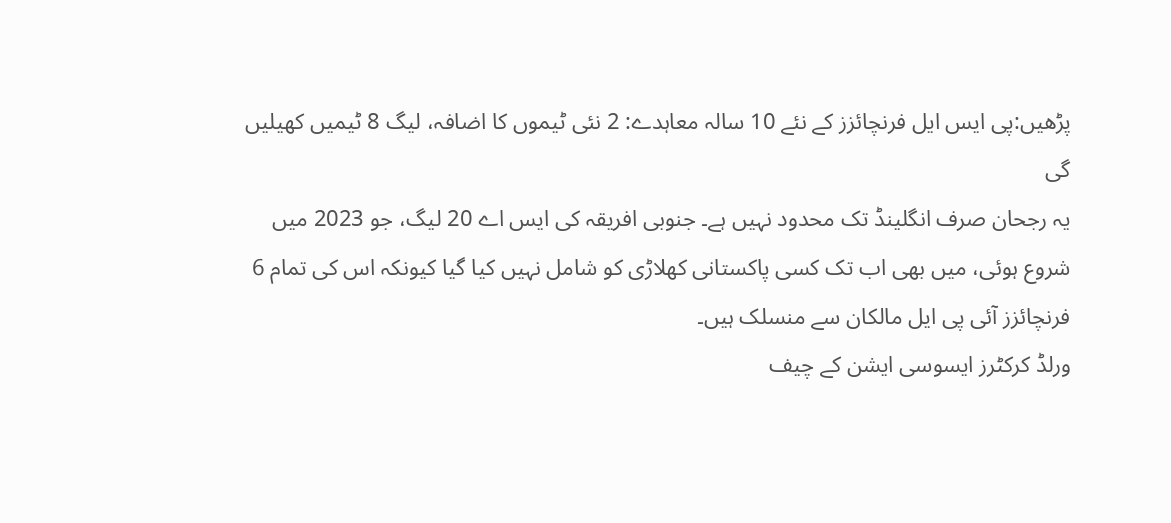پڑھیں:پی ایس ایل فرنچائزز کے نئے 10 سالہ معاہدے: 2 نئی ٹیموں کا اضافہ، لیگ 8 ٹیمیں کھیلیں گی
یہ رجحان صرف انگلینڈ تک محدود نہیں ہے۔ جنوبی افریقہ کی ایس اے 20 لیگ، جو 2023 میں شروع ہوئی، میں بھی اب تک کسی پاکستانی کھلاڑی کو شامل نہیں کیا گیا کیونکہ اس کی تمام 6 فرنچائزز آئی پی ایل مالکان سے منسلک ہیں۔
ورلڈ کرکٹرز ایسوسی ایشن کے چیف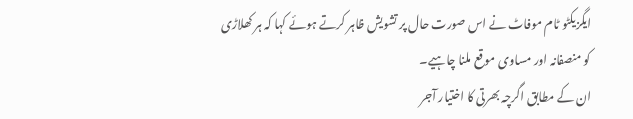ایگزیکٹو ٹام موفاٹ نے اس صورت حال پر تشویش ظاہر کرتے ہوئے کہا کہ ہر کھلاڑی کو منصفانہ اور مساوی موقع ملنا چاہیے۔
ان کے مطابق اگرچہ بھرتی کا اختیار آجر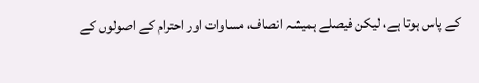کے پاس ہوتا ہے، لیکن فیصلے ہمیشہ انصاف، مساوات اور احترام کے اصولوں کے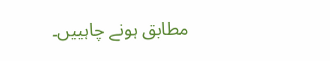مطابق ہونے چاہییں۔